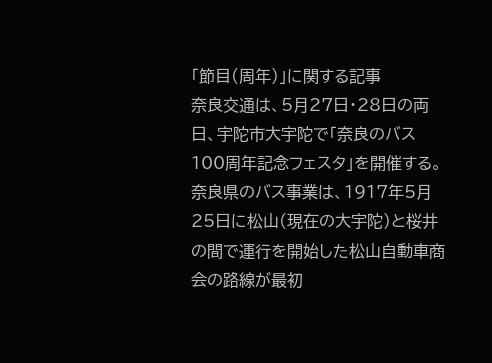「節目(周年)」に関する記事
奈良交通は、5月27日・28日の両日、宇陀市大宇陀で「奈良のバス100周年記念フェスタ」を開催する。
奈良県のバス事業は、1917年5月25日に松山(現在の大宇陀)と桜井の間で運行を開始した松山自動車商会の路線が最初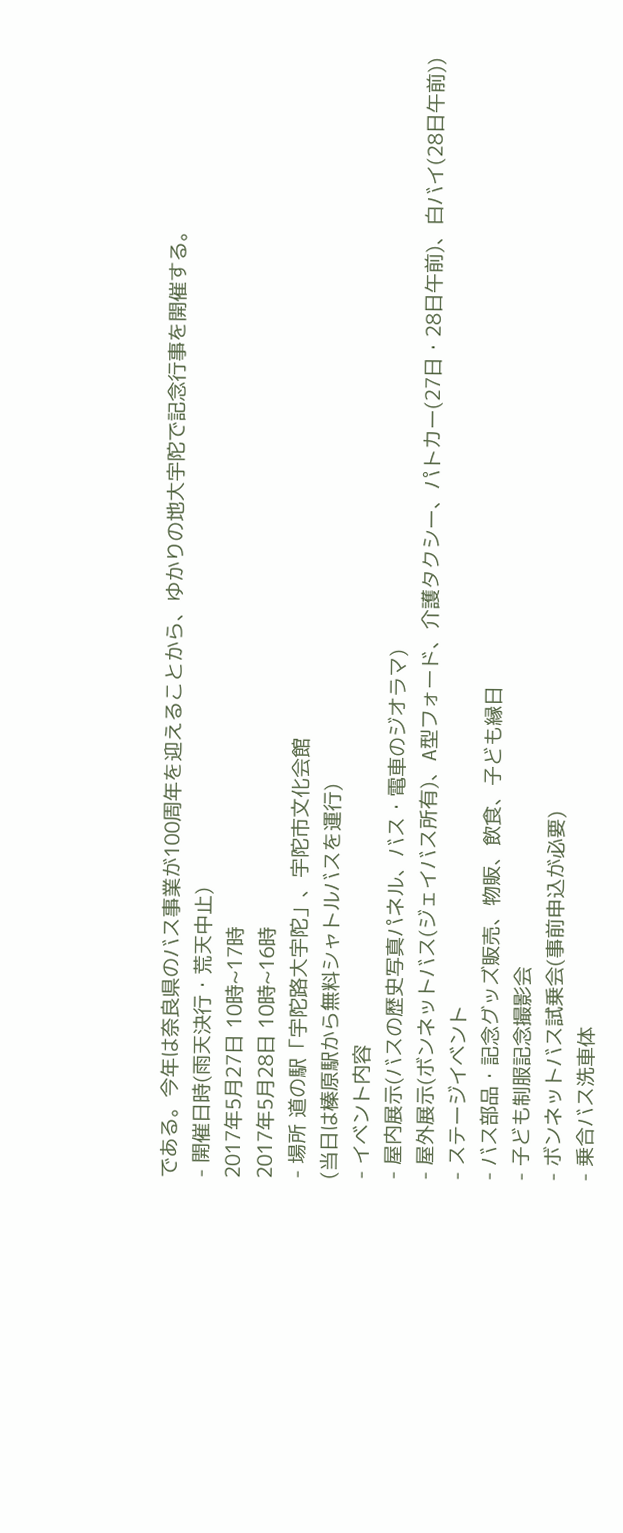である。今年は奈良県のバス事業が100周年を迎えることから、ゆかりの地大宇陀で記念行事を開催する。
- 開催日時(雨天決行・荒天中止)
2017年5月27日 10時~17時
2017年5月28日 10時~16時
- 場所 道の駅「宇陀路大宇陀」、宇陀市文化会館
(当日は榛原駅から無料シャトルバスを運行)
- イベント内容
- 屋内展示(バスの歴史写真パネル、バス・電車のジオラマ)
- 屋外展示(ボンネットバス(ジェイバス所有)、A型フォード、介護タクシー、パトカー(27日・28日午前)、白バイ(28日午前))
- ステージイベント
- バス部品・記念グッズ販売、物販、飲食、子ども縁日
- 子ども制服記念撮影会
- ボンネットバス試乗会(事前申込が必要)
- 乗合バス洗車体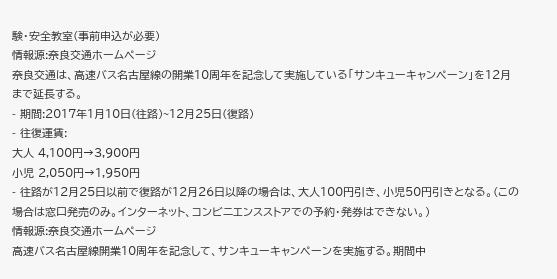験・安全教室(事前申込が必要)
情報源:奈良交通ホームページ
奈良交通は、高速バス名古屋線の開業10周年を記念して実施している「サンキューキャンペーン」を12月まで延長する。
- 期間:2017年1月10日(往路)~12月25日(復路)
- 往復運賃:
大人 4,100円→3,900円
小児 2,050円→1,950円
- 往路が12月25日以前で復路が12月26日以降の場合は、大人100円引き、小児50円引きとなる。(この場合は窓口発売のみ。インターネット、コンビニエンスストアでの予約・発券はできない。)
情報源:奈良交通ホームページ
高速バス名古屋線開業10周年を記念して、サンキューキャンペーンを実施する。期間中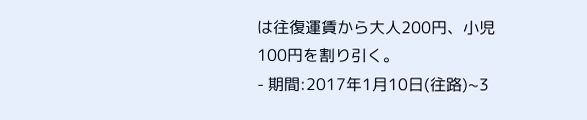は往復運賃から大人200円、小児100円を割り引く。
- 期間:2017年1月10日(往路)~3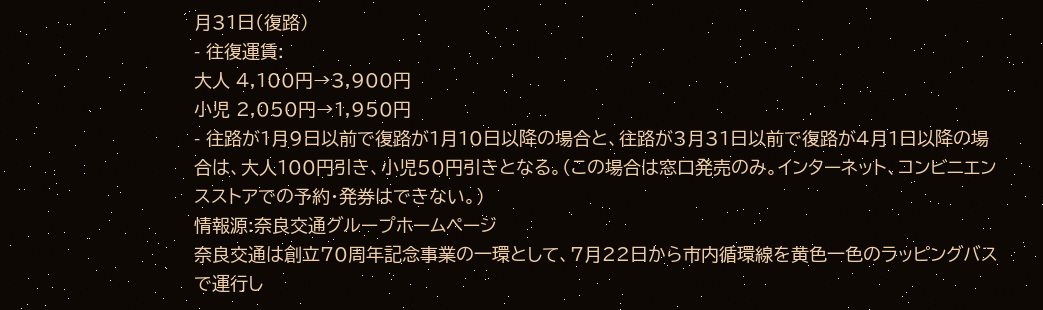月31日(復路)
- 往復運賃:
大人 4,100円→3,900円
小児 2,050円→1,950円
- 往路が1月9日以前で復路が1月10日以降の場合と、往路が3月31日以前で復路が4月1日以降の場合は、大人100円引き、小児50円引きとなる。(この場合は窓口発売のみ。インターネット、コンビニエンスストアでの予約・発券はできない。)
情報源:奈良交通グループホームページ
奈良交通は創立70周年記念事業の一環として、7月22日から市内循環線を黄色一色のラッピングバスで運行し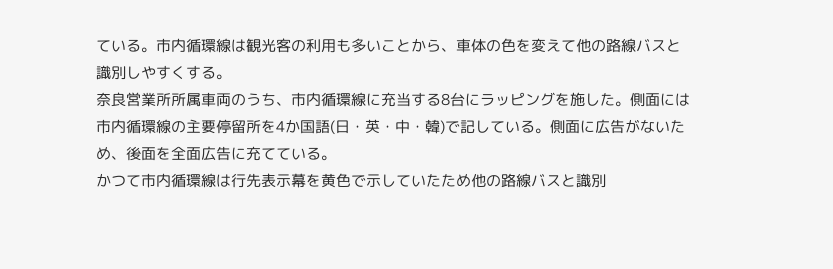ている。市内循環線は観光客の利用も多いことから、車体の色を変えて他の路線バスと識別しやすくする。
奈良営業所所属車両のうち、市内循環線に充当する8台にラッピングを施した。側面には市内循環線の主要停留所を4か国語(日・英・中・韓)で記している。側面に広告がないため、後面を全面広告に充てている。
かつて市内循環線は行先表示幕を黄色で示していたため他の路線バスと識別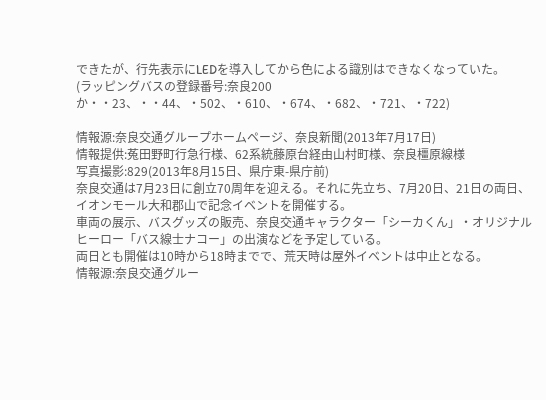できたが、行先表示にLEDを導入してから色による識別はできなくなっていた。
(ラッピングバスの登録番号:奈良200か・・23、・・44、・502、・610、・674、・682、・721、・722)

情報源:奈良交通グループホームページ、奈良新聞(2013年7月17日)
情報提供:菟田野町行急行様、62系統藤原台経由山村町様、奈良橿原線様
写真撮影:829(2013年8月15日、県庁東-県庁前)
奈良交通は7月23日に創立70周年を迎える。それに先立ち、7月20日、21日の両日、イオンモール大和郡山で記念イベントを開催する。
車両の展示、バスグッズの販売、奈良交通キャラクター「シーカくん」・オリジナルヒーロー「バス線士ナコー」の出演などを予定している。
両日とも開催は10時から18時までで、荒天時は屋外イベントは中止となる。
情報源:奈良交通グルー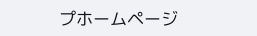プホームページ